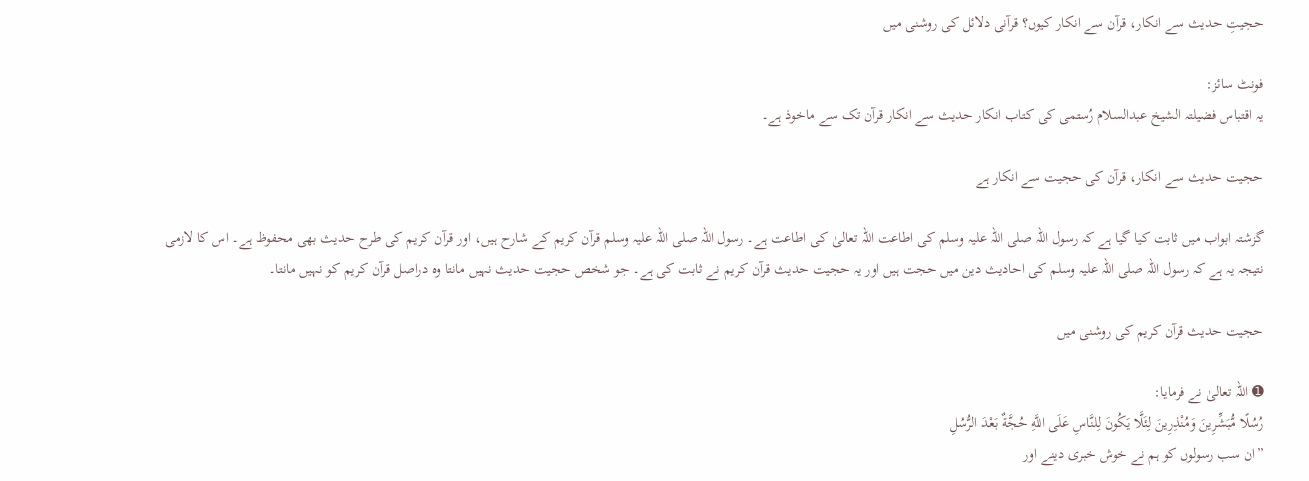حجیتِ حدیث سے انکار، قرآن سے انکار کیوں؟ قرآنی دلائل کی روشنی میں

فونٹ سائز:
یہ اقتباس فضیلتہ الشیخ عبدالسلام رُستمی کی کتاب انکار حدیث سے انکار قرآن تک سے ماخوذ ہے۔

حجیت حدیث سے انکار، قرآن کی حجیت سے انکار ہے

گزشتہ ابواب میں ثابت کیا گیا ہے کہ رسول اللہ صلی اللہ علیہ وسلم کی اطاعت اللہ تعالیٰ کی اطاعت ہے۔ رسول اللہ صلی اللہ علیہ وسلم قرآن کریم کے شارح ہیں، اور قرآن کریم کی طرح حدیث بھی محفوظ ہے۔ اس کا لازمی نتیجہ یہ ہے کہ رسول اللہ صلی اللہ علیہ وسلم کی احادیث دین میں حجت ہیں اور یہ حجیت حدیث قرآن کریم نے ثابت کی ہے۔ جو شخص حجیت حدیث نہیں مانتا وہ دراصل قرآن کریم کو نہیں مانتا۔

حجیت حدیث قرآن کریم کی روشنی میں

➊ اللہ تعالیٰ نے فرمایا:
رُسُلًا مُّبَشِّرِينَ وَمُنْذِرِينَ لِئَلَّا يَكُونَ لِلنَّاسِ عَلَى اللَّهِ حُجَّةٌ بَعْدَ الرُّسُلِ
”ان سب رسولوں کو ہم نے خوش خبری دینے اور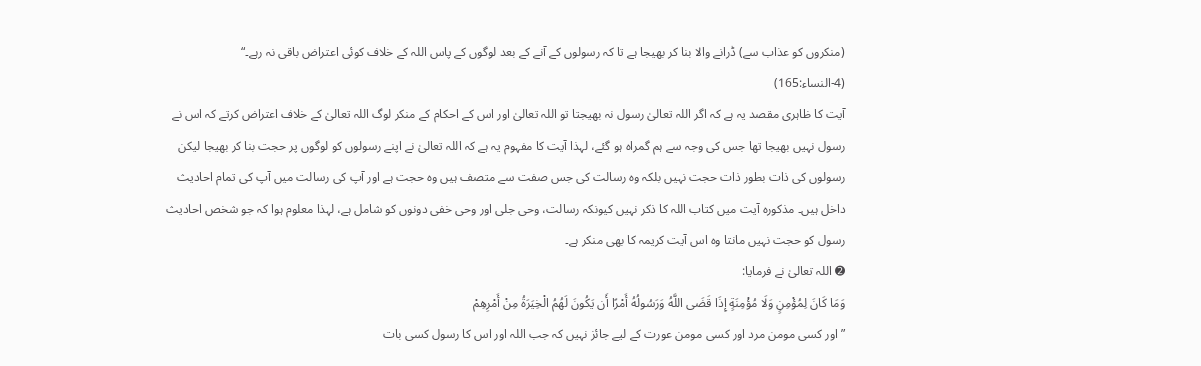(منکروں کو عذاب سے) ڈرانے والا بنا کر بھیجا ہے تا کہ رسولوں کے آنے کے بعد لوگوں کے پاس اللہ کے خلاف کوئی اعتراض باقی نہ رہے۔“
(4-النساء:165)
آیت کا ظاہری مقصد یہ ہے کہ اگر اللہ تعالیٰ رسول نہ بھیجتا تو اللہ تعالیٰ اور اس کے احکام کے منکر لوگ اللہ تعالیٰ کے خلاف اعتراض کرتے کہ اس نے رسول نہیں بھیجا تھا جس کی وجہ سے ہم گمراہ ہو گئے، لہذا آیت کا مفہوم یہ ہے کہ اللہ تعالیٰ نے اپنے رسولوں کو لوگوں پر حجت بنا کر بھیجا لیکن رسولوں کی ذات بطور ذات حجت نہیں بلکہ وہ رسالت کی جس صفت سے متصف ہیں وہ حجت ہے اور آپ کی رسالت میں آپ کی تمام احادیث داخل ہیں۔ مذکورہ آیت میں کتاب اللہ کا ذکر نہیں کیونکہ رسالت، وحی جلی اور وحی خفی دونوں کو شامل ہے، لہذا معلوم ہوا کہ جو شخص احادیث رسول کو حجت نہیں مانتا وہ اس آیت کریمہ کا بھی منکر ہے۔
➋ اللہ تعالیٰ نے فرمایا:
وَمَا كَانَ لِمُؤْمِنٍ وَلَا مُؤْمِنَةٍ إِذَا قَضَى اللَّهُ وَرَسُولُهُ أَمْرًا أَن يَكُونَ لَهُمُ الْخِيَرَةُ مِنْ أَمْرِهِمْ
”اور کسی مومن مرد اور کسی مومن عورت کے لیے جائز نہیں کہ جب اللہ اور اس کا رسول کسی بات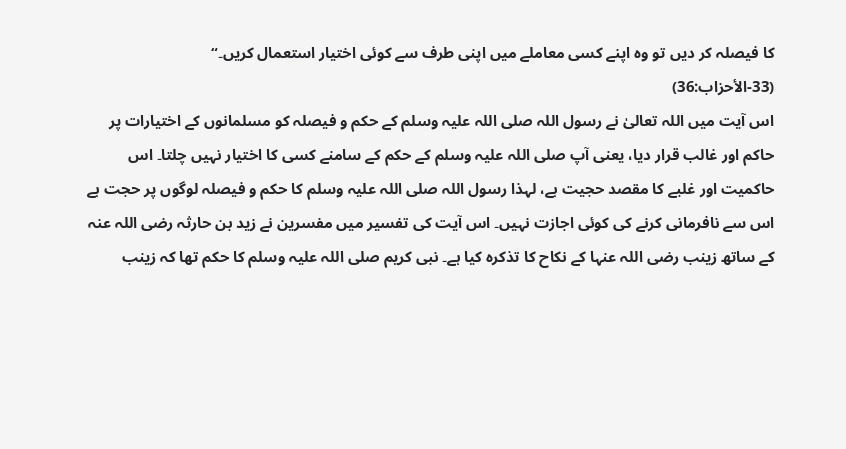کا فیصلہ کر دیں تو وہ اپنے کسی معاملے میں اپنی طرف سے کوئی اختیار استعمال کریں۔“
(33-الأحزاب:36)
اس آیت میں اللہ تعالیٰ نے رسول اللہ صلی اللہ علیہ وسلم کے حکم و فیصلہ کو مسلمانوں کے اختیارات پر حاکم اور غالب قرار دیا، یعنی آپ صلی اللہ علیہ وسلم کے حکم کے سامنے کسی کا اختیار نہیں چلتا۔ اس حاکمیت اور غلبے کا مقصد حجیت ہے، لہذا رسول اللہ صلی اللہ علیہ وسلم کا حکم و فیصلہ لوگوں پر حجت ہے اس سے نافرمانی کرنے کی کوئی اجازت نہیں۔ اس آیت کی تفسیر میں مفسرین نے زید بن حارثہ رضی اللہ عنہ کے ساتھ زینب رضی اللہ عنہا کے نکاح کا تذکرہ کیا ہے۔ نبی کریم صلی اللہ علیہ وسلم کا حکم تھا کہ زینب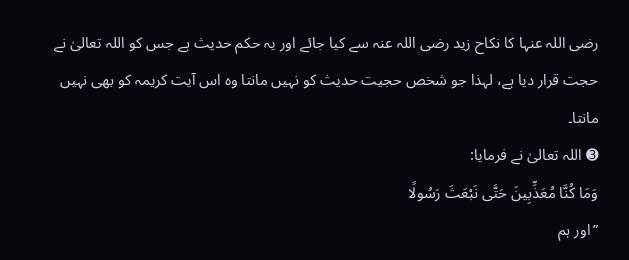رضی اللہ عنہا کا نکاح زید رضی اللہ عنہ سے کیا جائے اور یہ حکم حدیث ہے جس کو اللہ تعالیٰ نے حجت قرار دیا ہے، لہذا جو شخص حجیت حدیث کو نہیں مانتا وہ اس آیت کریمہ کو بھی نہیں مانتا۔
➌ اللہ تعالیٰ نے فرمایا:
وَمَا كُنَّا مُعَذِّبِينَ حَتَّى نَبْعَثَ رَسُولًا
”اور ہم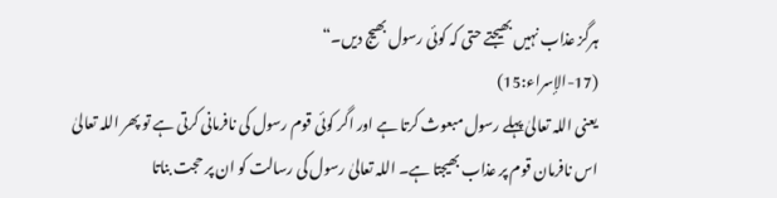ہرگز عذاب نہیں بھیجتے حتی کہ کوئی رسول بھیج دیں۔“
(17-الإسراء:15)
یعنی اللہ تعالیٰ پہلے رسول مبعوث کرتا ہے اور اگر کوئی قوم رسول کی نافرمانی کرتی ہے تو پھر اللہ تعالیٰ اس نافرمان قوم پر عذاب بھیجتا ہے۔ اللہ تعالیٰ رسول کی رسالت کو ان پر حجت بناتا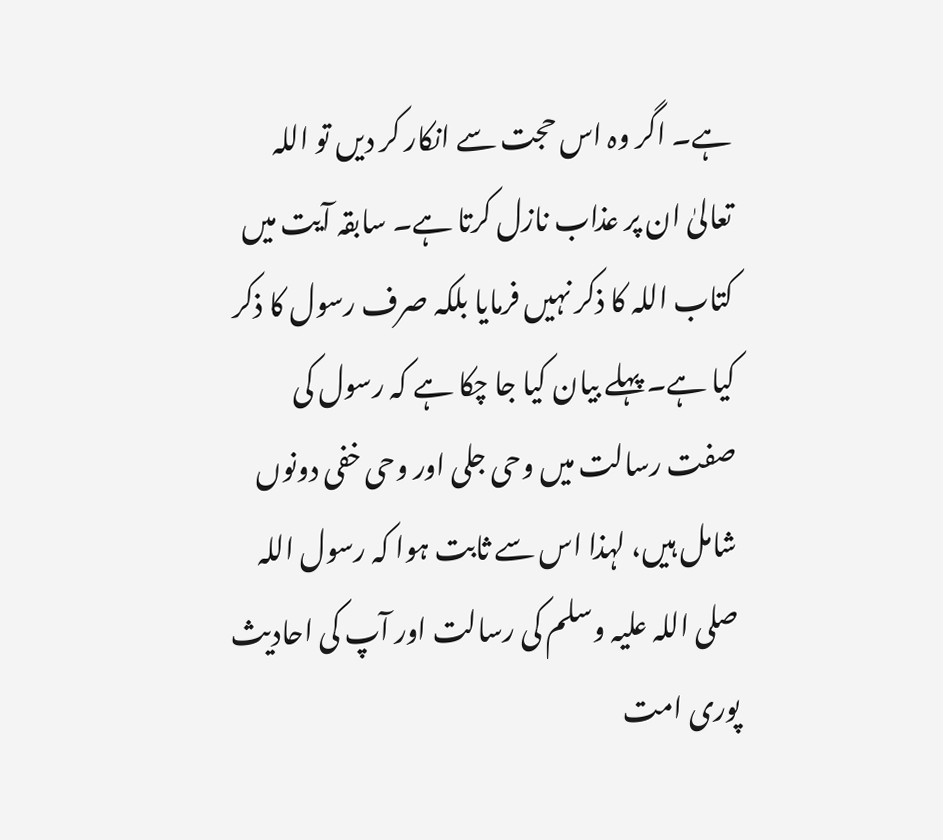ہے۔ اگر وہ اس حجت سے انکار کر دیں تو اللہ تعالیٰ ان پر عذاب نازل کرتا ہے۔ سابقہ آیت میں کتاب اللہ کا ذکر نہیں فرمایا بلکہ صرف رسول کا ذکر کیا ہے۔ پہلے بیان کیا جا چکا ہے کہ رسول کی صفت رسالت میں وحی جلی اور وحی خفی دونوں شامل ہیں، لہذا اس سے ثابت ہوا کہ رسول اللہ صلی اللہ علیہ وسلم کی رسالت اور آپ کی احادیث پوری امت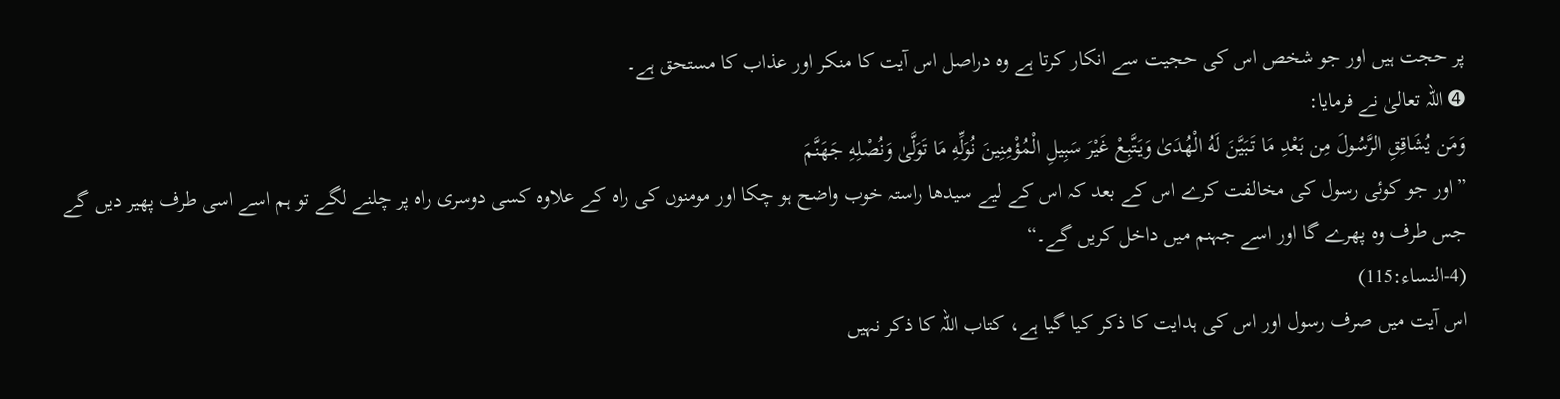پر حجت ہیں اور جو شخص اس کی حجیت سے انکار کرتا ہے وہ دراصل اس آیت کا منکر اور عذاب کا مستحق ہے۔
➍ اللہ تعالیٰ نے فرمایا:
وَمَن يُشَاقِقِ الرَّسُولَ مِن بَعْدِ مَا تَبَيَّنَ لَهُ الْهُدَىٰ وَيَتَّبِعْ غَيْرَ سَبِيلِ الْمُؤْمِنِينَ نُوَلِّهِ مَا تَوَلَّىٰ وَنُصْلِهِ جَهَنَّمَ
”اور جو کوئی رسول کی مخالفت کرے اس کے بعد کہ اس کے لیے سیدھا راستہ خوب واضح ہو چکا اور مومنوں کی راہ کے علاوہ کسی دوسری راہ پر چلنے لگے تو ہم اسے اسی طرف پھیر دیں گے جس طرف وہ پھرے گا اور اسے جہنم میں داخل کریں گے۔“
(4-النساء:115)
اس آیت میں صرف رسول اور اس کی ہدایت کا ذکر کیا گیا ہے، کتاب اللہ کا ذکر نہیں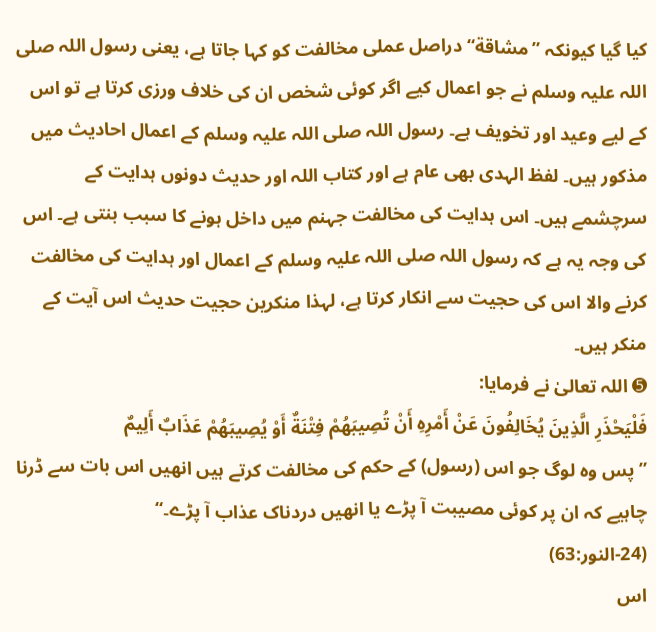کیا گیا کیونکہ ”مشاقة“ دراصل عملی مخالفت کو کہا جاتا ہے، یعنی رسول اللہ صلی اللہ علیہ وسلم نے جو اعمال کیے اگر کوئی شخص ان کی خلاف ورزی کرتا ہے تو اس کے لیے وعید اور تخویف ہے۔ رسول اللہ صلی اللہ علیہ وسلم کے اعمال احادیث میں مذکور ہیں۔ لفظ الہدی بھی عام ہے اور کتاب اللہ اور حدیث دونوں ہدایت کے سرچشمے ہیں۔ اس ہدایت کی مخالفت جہنم میں داخل ہونے کا سبب بنتی ہے۔ اس کی وجہ یہ ہے کہ رسول اللہ صلی اللہ علیہ وسلم کے اعمال اور ہدایت کی مخالفت کرنے والا اس کی حجیت سے انکار کرتا ہے، لہذا منکرین حجیت حدیث اس آیت کے منکر ہیں۔
➎ اللہ تعالیٰ نے فرمایا:
فَلْيَحْذَرِ الَّذِينَ يُخَالِفُونَ عَنْ أَمْرِهِ أَنْ تُصِيبَهُمْ فِتْنَةٌ أَوْ يُصِيبَهُمْ عَذَابٌ أَلِيمٌ
”پس وہ لوگ جو اس (رسول) کے حکم کی مخالفت کرتے ہیں انھیں اس بات سے ڈرنا چاہیے کہ ان پر کوئی مصیبت آ پڑے یا انھیں دردناک عذاب آ پڑے۔“
(24-النور:63)
اس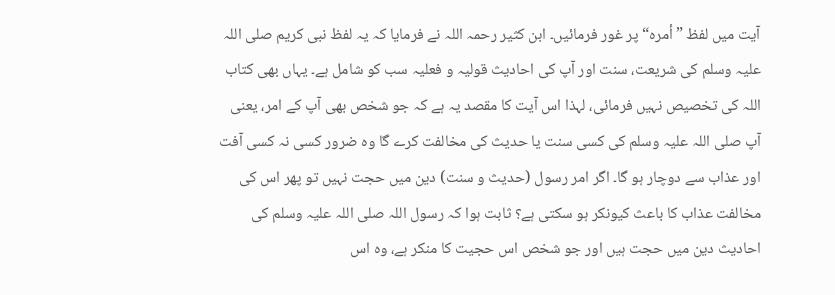آیت میں لفظ ”أمره“ پر غور فرمائیں۔ ابن کثیر رحمہ اللہ نے فرمایا کہ یہ لفظ نبی کریم صلی اللہ علیہ وسلم کی شریعت، سنت اور آپ کی احادیث قولیہ و فعلیہ سب کو شامل ہے۔ یہاں بھی کتاب اللہ کی تخصیص نہیں فرمائی، لہذا اس آیت کا مقصد یہ ہے کہ جو شخص بھی آپ کے امر، یعنی آپ صلی اللہ علیہ وسلم کی کسی سنت یا حدیث کی مخالفت کرے گا وہ ضرور کسی نہ کسی آفت اور عذاب سے دوچار ہو گا۔ اگر امر رسول (حدیث و سنت) دین میں حجت نہیں تو پھر اس کی مخالفت عذاب کا باعث کیونکر ہو سکتی ہے؟ ثابت ہوا کہ رسول اللہ صلی اللہ علیہ وسلم کی احادیث دین میں حجت ہیں اور جو شخص اس حجیت کا منکر ہے، وہ اس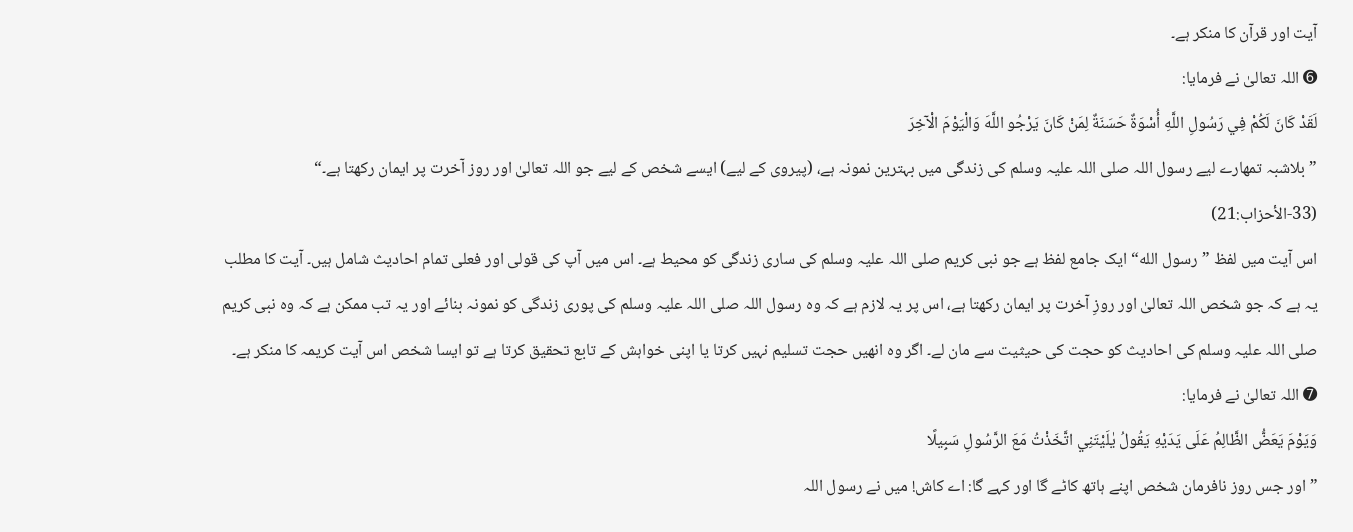آیت اور قرآن کا منکر ہے۔
➏ اللہ تعالیٰ نے فرمایا:
لَقَدْ كَانَ لَكُمْ فِي رَسُولِ اللَّهِ أُسْوَةٌ حَسَنَةٌ لِمَنْ كَانَ يَرْجُو اللَّهَ وَالْيَوْمَ الْآخِرَ
”بلاشبہ تمھارے لیے رسول اللہ صلی اللہ علیہ وسلم کی زندگی میں بہترین نمونہ ہے، (پیروی کے لیے) ایسے شخص کے لیے جو اللہ تعالیٰ اور روز آخرت پر ایمان رکھتا ہے۔“
(33-الأحزاب:21)
اس آیت میں لفظ ”رسول الله“ ایک جامع لفظ ہے جو نبی کریم صلی اللہ علیہ وسلم کی ساری زندگی کو محیط ہے۔ اس میں آپ کی قولی اور فعلی تمام احادیث شامل ہیں۔ آیت کا مطلب یہ ہے کہ جو شخص اللہ تعالیٰ اور روزِ آخرت پر ایمان رکھتا ہے، اس پر یہ لازم ہے کہ وہ رسول اللہ صلی اللہ علیہ وسلم کی پوری زندگی کو نمونہ بنائے اور یہ تب ممکن ہے کہ وہ نبی کریم صلی اللہ علیہ وسلم کی احادیث کو حجت کی حیثیت سے مان لے۔ اگر وہ انھیں حجت تسلیم نہیں کرتا یا اپنی خواہش کے تابع تحقیق کرتا ہے تو ایسا شخص اس آیت کریمہ کا منکر ہے۔
➐ اللہ تعالیٰ نے فرمایا:
وَيَوْمَ يَعَضُّ الظَّالِمُ عَلَى يَدَيْهِ يَقُولُ يٰلَيْتَنِي اتَّخَذْتُ مَعَ الرَّسُولِ سَبِيلًا
”اور جس روز نافرمان شخص اپنے ہاتھ کاٹے گا اور کہے گا: اے کاش! میں نے رسول اللہ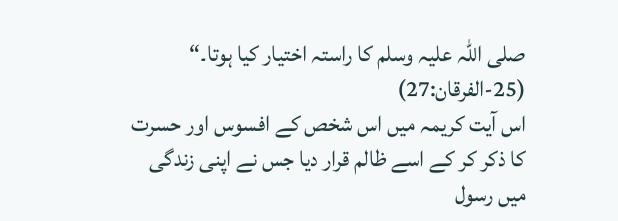صلی اللہ علیہ وسلم کا راستہ اختیار کیا ہوتا۔“
(25-الفرقان:27)
اس آیت کریمہ میں اس شخص کے افسوس اور حسرت کا ذکر کر کے اسے ظالم قرار دیا جس نے اپنی زندگی میں رسول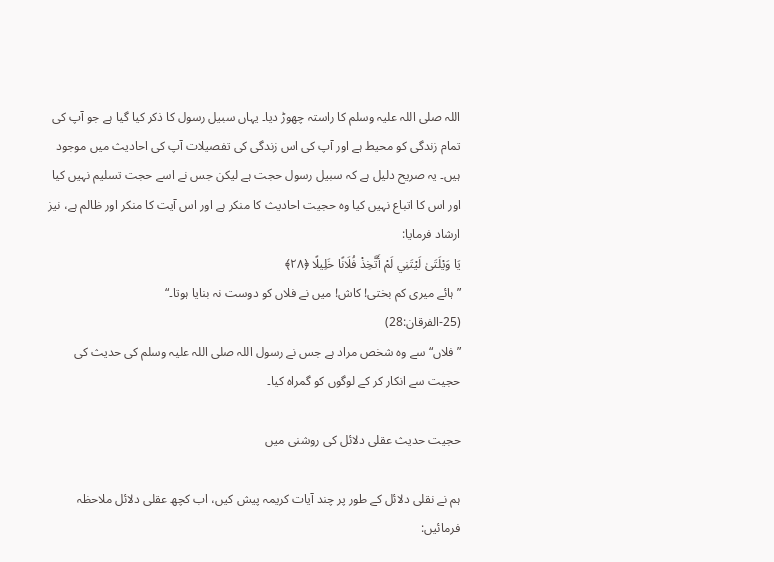اللہ صلی اللہ علیہ وسلم کا راستہ چھوڑ دیا۔ یہاں سبیل رسول کا ذکر کیا گیا ہے جو آپ کی تمام زندگی کو محیط ہے اور آپ کی اس زندگی کی تفصیلات آپ کی احادیث میں موجود ہیں۔ یہ صریح دلیل ہے کہ سبیل رسول حجت ہے لیکن جس نے اسے حجت تسلیم نہیں کیا اور اس کا اتباع نہیں کیا وہ حجیت احادیث کا منکر ہے اور اس آیت کا منکر اور ظالم ہے، نیز ارشاد فرمایا:
يَا وَيْلَتَىٰ لَيْتَنِي لَمْ أَتَّخِذْ فُلَانًا خَلِيلًا ﴿٢٨﴾
”ہائے میری کم بختی! کاش! میں نے فلاں کو دوست نہ بنایا ہوتا۔“
(25-الفرقان:28)
”فلاں“ سے وہ شخص مراد ہے جس نے رسول اللہ صلی اللہ علیہ وسلم کی حدیث کی حجیت سے انکار کر کے لوگوں کو گمراہ کیا۔

حجیت حدیث عقلی دلائل کی روشنی میں

ہم نے نقلی دلائل کے طور پر چند آیات کریمہ پیش کیں، اب کچھ عقلی دلائل ملاحظہ فرمائیں: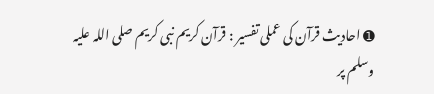➊ احادیث قرآن کی عملی تفسیر : قرآن کریم نبی کریم صلی اللہ علیہ وسلم پر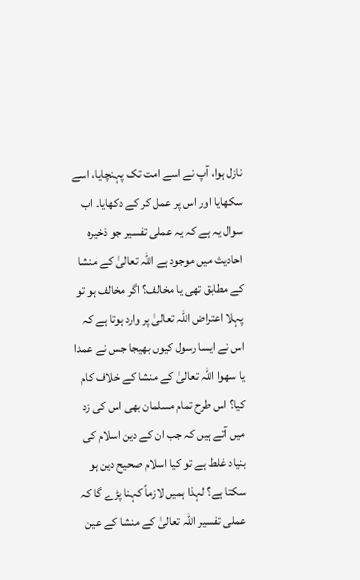نازل ہوا، آپ نے اسے امت تک پہنچایا، اسے سکھایا اور اس پر عمل کر کے دکھایا۔ اب سوال یہ ہے کہ یہ عملی تفسیر جو ذخیرہ احادیث میں موجود ہے اللہ تعالیٰ کے منشا کے مطابق تھی یا مخالف؟ اگر مخالف ہو تو پہلا اعتراض اللہ تعالیٰ پر وارد ہوتا ہے کہ اس نے ایسا رسول کیوں بھیجا جس نے عمدا یا سهوا اللہ تعالیٰ کے منشا کے خلاف کام کیا؟ اس طرح تمام مسلمان بھی اس کی زد میں آتے ہیں کہ جب ان کے دین اسلام کی بنیاد غلط ہے تو کیا اسلام صحیح دین ہو سکتا ہے؟ لہذا ہمیں لازماً کہنا پڑے گا کہ عملی تفسیر اللہ تعالیٰ کے منشا کے عین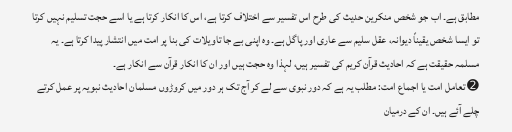مطابق ہے۔ اب جو شخص منکرین حدیث کی طرح اس تفسیر سے اختلاف کرتا ہے، اس کا انکار کرتا ہے یا اسے حجت تسلیم نہیں کرتا تو ایسا شخص یقیناً دیوانہ، عقل سلیم سے عاری اور پاگل ہے۔ وہ اپنی بے جا تاویلات کی بنا پر امت میں انتشار پیدا کرتا ہے۔ یہ مسلمہ حقیقت ہے کہ احادیث قرآن کریم کی تفسیر ہیں، لہذا وہ حجت ہیں اور ان کا انکار قرآن سے انکار ہے۔
➋ تعامل امت یا اجماع امت: مطلب یہ ہے کہ دور نبوی سے لے کر آج تک ہر دور میں کروڑوں مسلمان احادیث نبویہ پر عمل کرتے چلے آئے ہیں۔ ان کے درمیان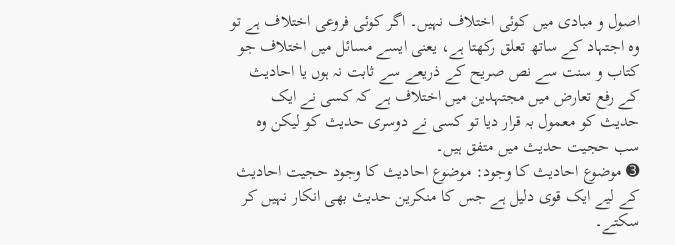اصول و مبادی میں کوئی اختلاف نہیں۔ اگر کوئی فروعی اختلاف ہے تو وہ اجتہاد کے ساتھ تعلق رکھتا ہے، یعنی ایسے مسائل میں اختلاف جو کتاب و سنت سے نص صریح کے ذریعے سے ثابت نہ ہوں یا احادیث کے رفع تعارض میں مجتہدین میں اختلاف ہے کہ کسی نے ایک حدیث کو معمول بہ قرار دیا تو کسی نے دوسری حدیث کو لیکن وہ سب حجیت حدیث میں متفق ہیں۔
➌ موضوع احادیث کا وجود: موضوع احادیث کا وجود حجیت احادیث کے لیے ایک قوی دلیل ہے جس کا منکرین حدیث بھی انکار نہیں کر سکتے۔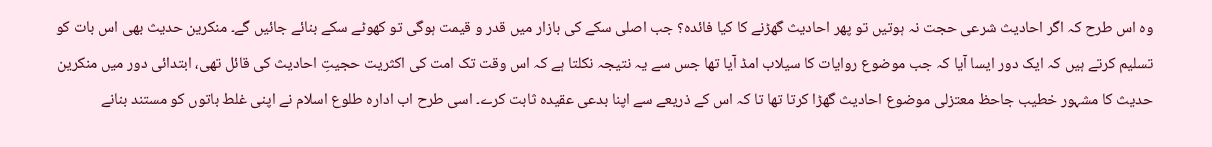وہ اس طرح کہ اگر احادیث شرعی حجت نہ ہوتیں تو پھر احادیث گھڑنے کا کیا فائدہ؟ جب اصلی سکے کی بازار میں قدر و قیمت ہوگی تو کھوٹے سکے بنائے جائیں گے۔ منکرین حدیث بھی اس بات کو تسلیم کرتے ہیں کہ ایک دور ایسا آیا کہ جب موضوع روایات کا سیلاب امڈ آیا تھا جس سے یہ نتیجہ نکلتا ہے کہ اس وقت تک امت کی اکثریت حجیتِ احادیث کی قائل تھی، ابتدائی دور میں منکرین حدیث کا مشہور خطیب جاحظ معتزلی موضوع احادیث گھڑا کرتا تھا تا کہ اس کے ذریعے سے اپنا بدعی عقیدہ ثابت کرے۔ اسی طرح اب ادارہ طلوع اسلام نے اپنی غلط باتوں کو مستند بنانے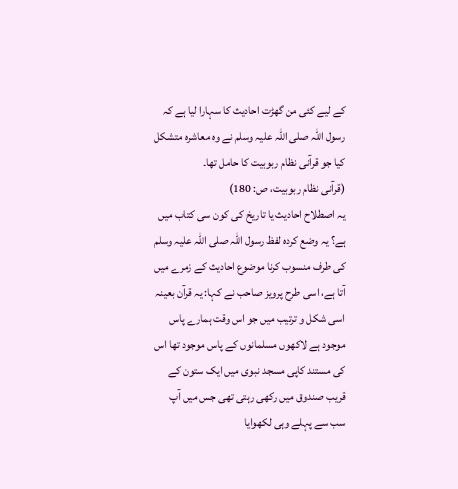کے لیے کئی من گھڑت احادیث کا سہارا لیا ہے کہ رسول اللہ صلی اللہ علیہ وسلم نے وہ معاشرہ متشکل کیا جو قرآنی نظام ربوبیت کا حامل تھا۔
(قرآنی نظام ربوبیت، ص: 180)
یہ اصطلاح احادیث یا تاریخ کی کون سی کتاب میں ہے؟ یہ وضع کردہ لفظ رسول اللہ صلی اللہ علیہ وسلم کی طرف منسوب کرنا موضوع احادیث کے زمرے میں آتا ہے، اسی طرح پرویز صاحب نے کہا: یہ قرآن بعینہ اسی شکل و ترتیب میں جو اس وقت ہمارے پاس موجود ہے لاکھوں مسلمانوں کے پاس موجود تھا اس کی مستند کاپی مسجد نبوی میں ایک ستون کے قریب صندوق میں رکھی رہتی تھی جس میں آپ سب سے پہلے وہی لکھوایا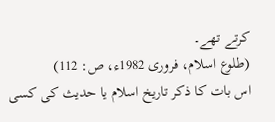کرتے تھے۔
(طلوع اسلام، فروری 1982ء، ص: 112)
اس بات کا ذکر تاریخ اسلام یا حدیث کی کسی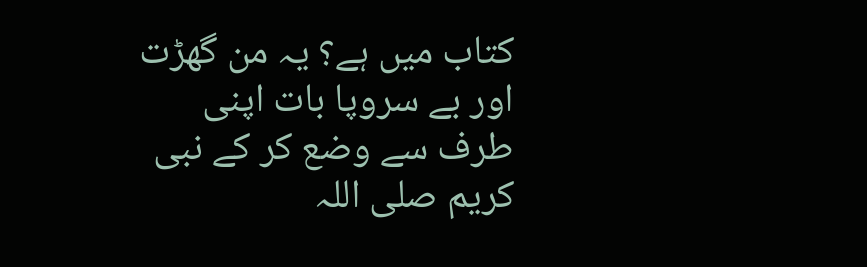کتاب میں ہے؟ یہ من گھڑت اور بے سروپا بات اپنی طرف سے وضع کر کے نبی کریم صلی اللہ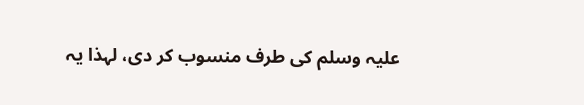علیہ وسلم کی طرف منسوب کر دی، لہذا یہ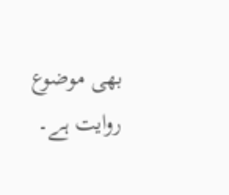بھی موضوع روایت ہے۔